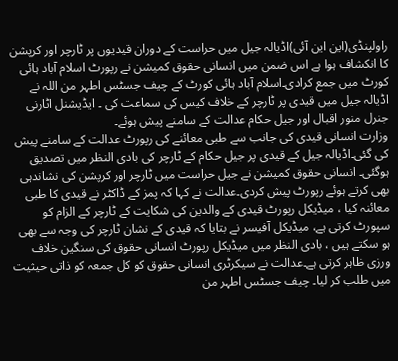راولپنڈی(این این آئی)اڈیالہ جیل میں حراست کے دوران قیدیوں پر ٹارچر اور کرپشن کا انکشاف ہوا ہے اس ضمن میں انسانی حقوق کمیشن نے رپورٹ اسلام آباد ہائی کورٹ میں جمع کرادی۔اسلام آباد ہائی کورٹ کے چیف جسٹس اطہر من اللہ نے اڈیالہ جیل میں قیدی پر ٹارچر کے خلاف کیس کی سماعت کی ۔ ایڈیشنل اٹارنی جنرل منور اقبال اور جیل حکام عدالت کے سامنے پیش ہوئے۔
وزارت انسانی قیدی کی جانب سے طبی معائنے کی رپورٹ عدالت کے سامنے پیش کی گئی۔اڈیالہ جیل کے قیدی پر جیل حکام کے ٹارچر کی بادی النظر میں تصدیق ہوگئی۔ انسانی حقوق کمیشن نے جیل حراست میں ٹارچر اور کرپشن کی نشاندہی بھی کرتے ہوئے رپورٹ پیش کردی۔عدالت نے کہا کہ پمز کے ڈاکٹر نے قیدی کا طبی معائنہ کیا ، میڈیکل رپورٹ قیدی کے والدین کی شکایت کے ٹارچر کے الزام کو سپورٹ کرتی ہے، میڈیکل آفیسر نے بتایا کہ قیدی کے نشان ٹارچر کی وجہ سے بھی ہو سکتے ہیں ، بادی النظر میں میڈیکل رپورٹ انسانی حقوق کی سنگین خلاف ورزی ظاہر کرتی ہے۔عدالت نے سیکرٹری انسانی حقوق کو کل جمعہ کو ذاتی حیثیت میں طلب کر لیا۔ چیف جسٹس اطہر من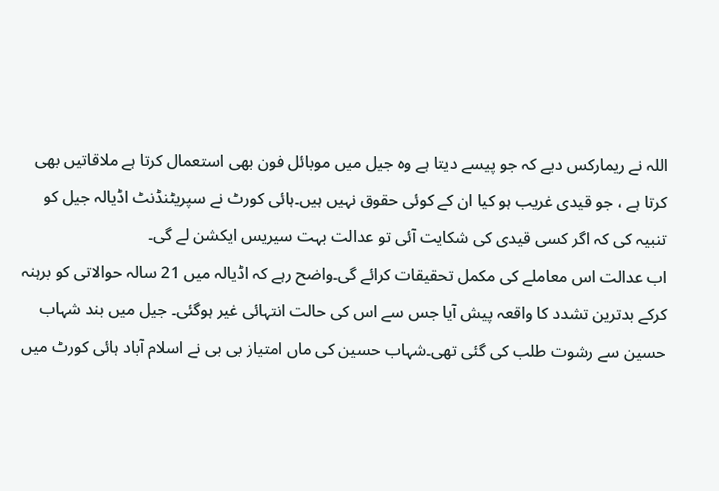اللہ نے ریمارکس دیے کہ جو پیسے دیتا ہے وہ جیل میں موبائل فون بھی استعمال کرتا ہے ملاقاتیں بھی کرتا ہے ، جو قیدی غریب ہو کیا ان کے کوئی حقوق نہیں ہیں۔ہائی کورٹ نے سپریٹنڈنٹ اڈیالہ جیل کو تنبیہ کی کہ اگر کسی قیدی کی شکایت آئی تو عدالت بہت سیریس ایکشن لے گی۔
اب عدالت اس معاملے کی مکمل تحقیقات کرائے گی۔واضح رہے کہ اڈیالہ میں 21 سالہ حوالاتی کو برہنہ کرکے بدترین تشدد کا واقعہ پیش آیا جس سے اس کی حالت انتہائی غیر ہوگئی۔ جیل میں بند شہاب حسین سے رشوت طلب کی گئی تھی۔شہاب حسین کی ماں امتیاز بی بی نے اسلام آباد ہائی کورٹ میں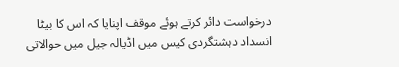درخواست دائر کرتے ہوئے موقف اپنایا کہ اس کا بیٹا انسداد دہشتگردی کیس میں اڈیالہ جیل میں حوالاتی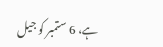ہے، 6 ستمبر کو جیل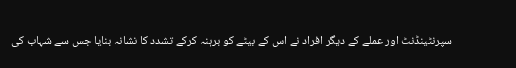سپرنٹینڈنٹ اور عملے کے دیگر افراد نے اس کے بیٹے کو برہنہ کرکے تشدد کا نشانہ بنایا جس سے شہاب کی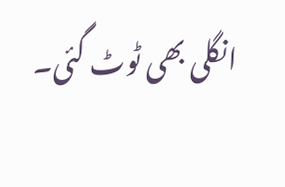انگلی بھی ٹوٹ گئی۔